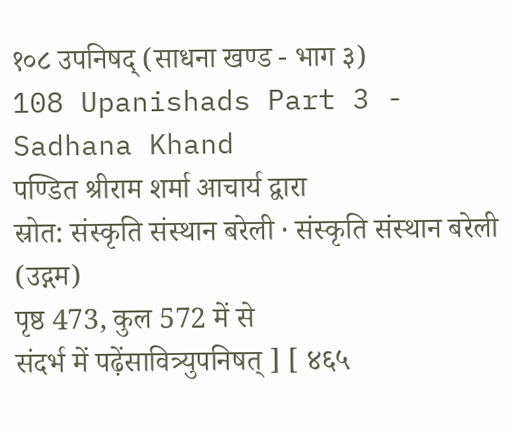१०८ उपनिषद् (साधना खण्ड - भाग ३)
108 Upanishads Part 3 - Sadhana Khand
पण्डित श्रीराम शर्मा आचार्य द्वारा
स्रोत: संस्कृति संस्थान बरेली · संस्कृति संस्थान बरेली (उद्गम)
पृष्ठ 473, कुल 572 में से
संदर्भ में पढ़ेंसावित्र्युपनिषत् ] [ ४६५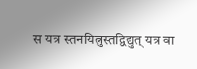स यत्र स्तनयित्नुस्तद्विद्युत् यत्र वा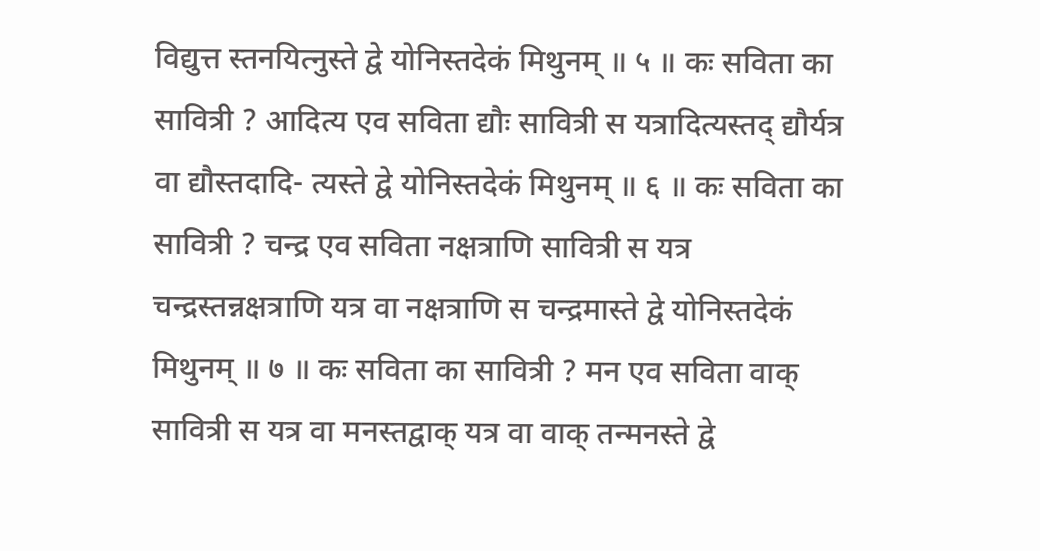विद्युत्त स्तनयित्नुस्ते द्वे योनिस्तदेकं मिथुनम् ॥ ५ ॥ कः सविता का सावित्री ? आदित्य एव सविता द्यौः सावित्री स यत्रादित्यस्तद् द्यौर्यत्र वा द्यौस्तदादि- त्यस्ते द्वे योनिस्तदेकं मिथुनम् ॥ ६ ॥ कः सविता का सावित्री ? चन्द्र एव सविता नक्षत्राणि सावित्री स यत्र चन्द्रस्तन्नक्षत्राणि यत्र वा नक्षत्राणि स चन्द्रमास्ते द्वे योनिस्तदेकं मिथुनम् ॥ ७ ॥ कः सविता का सावित्री ? मन एव सविता वाक् सावित्री स यत्र वा मनस्तद्वाक् यत्र वा वाक् तन्मनस्ते द्वे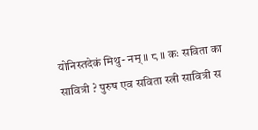योनिस्तदेकं मिथु- नम् ॥ ८ ॥ कः सविता का सावित्री ? पुरुष एव सविता स्त्री सावित्री स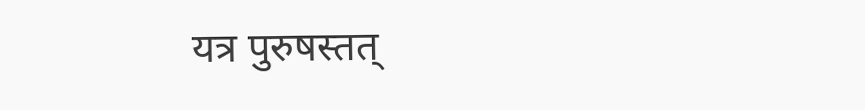यत्र पुरुषस्तत्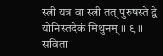स्त्री यत्र वा स्त्री तत् पुरुषस्ते द्वे योनिस्तदेकं मिथुनम् ॥ ९ ॥
सविता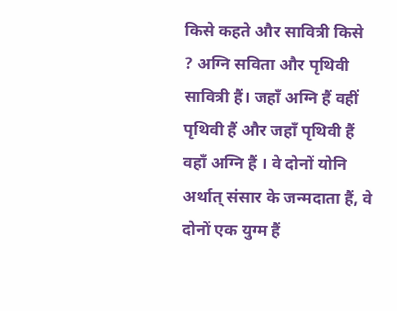किसे कहते और सावित्री किसे ? अग्नि सविता और पृथिवी सावित्री हैं। जहाँ अग्नि हैं वहीं पृथिवी हैं और जहाँ पृथिवी हैं वहाँ अग्नि हैं । वे दोनों योनि अर्थात् संसार के जन्मदाता हैं, वे दोनों एक युग्म हैं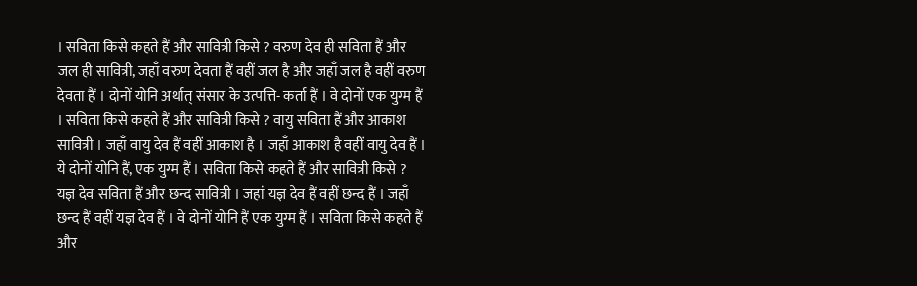। सविता किसे कहते हैं और सावित्री किसे ? वरुण देव ही सविता हैं और जल ही सावित्री, जहाँ वरुण देवता हैं वहीं जल है और जहाँ जल है वहीं वरुण देवता हैं । दोनों योनि अर्थात् संसार के उत्पत्ति- कर्ता हैं । वे दोनों एक युग्म हैं । सविता किसे कहते हैं और सावित्री किसे ? वायु सविता हैं और आकाश सावित्री । जहाँ वायु देव हैं वहीं आकाश है । जहाँ आकाश है वहीं वायु देव हैं । ये दोनों योनि हैं, एक युग्म हैं । सविता किसे कहते हैं और सावित्री किसे ? यज्ञ देव सविता हैं और छन्द सावित्री । जहां यज्ञ देव हैं वहीं छन्द हैं । जहाँ छन्द हैं वहीं यज्ञ देव हैं । वे दोनों योनि हैं एक युग्म हैं । सविता किसे कहते हैं और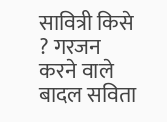सावित्री किसे ? गरजन करने वाले बादल सविता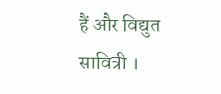हैं और विद्युत सावित्री ।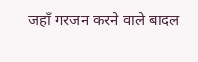जहाँ गरजन करने वाले बादल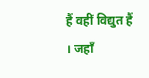हैं वहीं विद्युत हैं । जहाँ